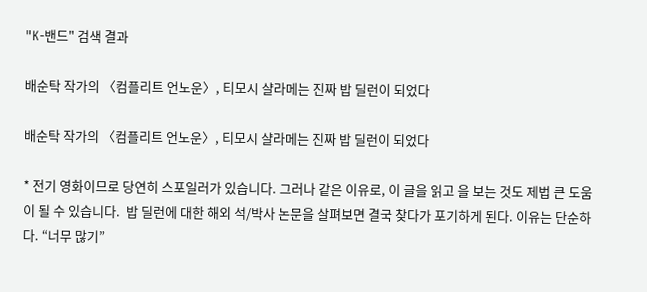"K-밴드" 검색 결과

배순탁 작가의 〈컴플리트 언노운〉, 티모시 샬라메는 진짜 밥 딜런이 되었다

배순탁 작가의 〈컴플리트 언노운〉, 티모시 샬라메는 진짜 밥 딜런이 되었다

* 전기 영화이므로 당연히 스포일러가 있습니다. 그러나 같은 이유로, 이 글을 읽고 을 보는 것도 제법 큰 도움이 될 수 있습니다.  밥 딜런에 대한 해외 석/박사 논문을 살펴보면 결국 찾다가 포기하게 된다. 이유는 단순하다. “너무 많기”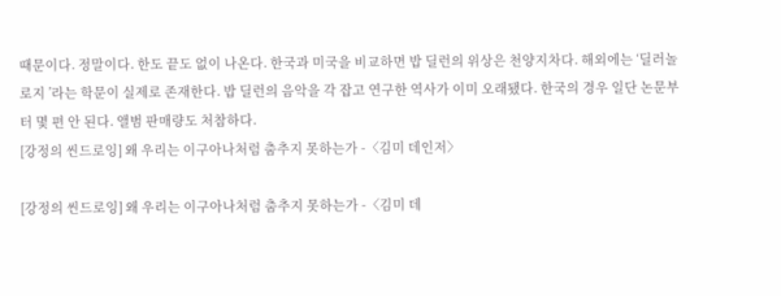때문이다. 정말이다. 한도 끝도 없이 나온다. 한국과 미국을 비교하면 밥 딜런의 위상은 천양지차다. 해외에는 ‘딜러놀로지 ’라는 학문이 실제로 존재한다. 밥 딜런의 음악을 각 잡고 연구한 역사가 이미 오래됐다. 한국의 경우 일단 논문부터 몇 편 안 된다. 앨범 판매량도 처참하다.
[강정의 씬드로잉] 왜 우리는 이구아나처럼 춤추지 못하는가 -〈김미 데인저〉

[강정의 씬드로잉] 왜 우리는 이구아나처럼 춤추지 못하는가 -〈김미 데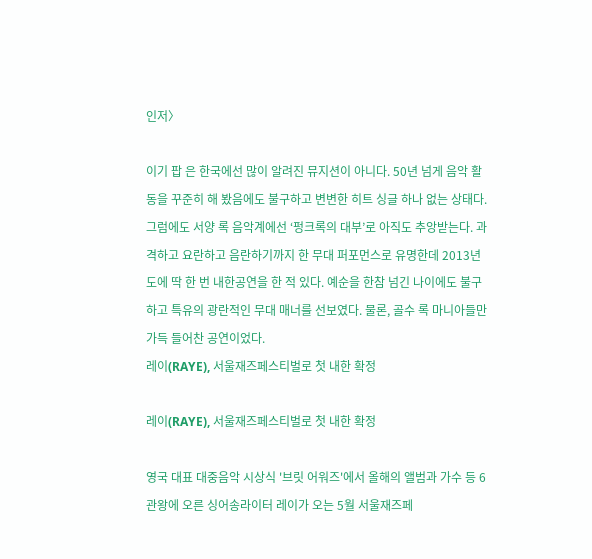인저〉

이기 팝 은 한국에선 많이 알려진 뮤지션이 아니다. 50년 넘게 음악 활동을 꾸준히 해 봤음에도 불구하고 변변한 히트 싱글 하나 없는 상태다. 그럼에도 서양 록 음악계에선 ‘펑크록의 대부’로 아직도 추앙받는다. 과격하고 요란하고 음란하기까지 한 무대 퍼포먼스로 유명한데 2013년도에 딱 한 번 내한공연을 한 적 있다. 예순을 한참 넘긴 나이에도 불구하고 특유의 광란적인 무대 매너를 선보였다. 물론, 골수 록 마니아들만 가득 들어찬 공연이었다.
레이(RAYE), 서울재즈페스티벌로 첫 내한 확정

레이(RAYE), 서울재즈페스티벌로 첫 내한 확정

영국 대표 대중음악 시상식 '브릿 어워즈'에서 올해의 앨범과 가수 등 6관왕에 오른 싱어송라이터 레이가 오는 5월 서울재즈페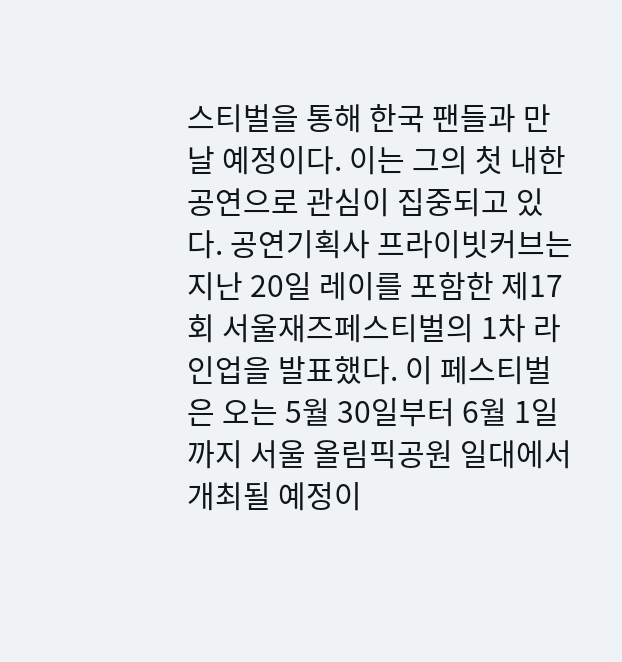스티벌을 통해 한국 팬들과 만날 예정이다. 이는 그의 첫 내한 공연으로 관심이 집중되고 있다. 공연기획사 프라이빗커브는 지난 20일 레이를 포함한 제17회 서울재즈페스티벌의 1차 라인업을 발표했다. 이 페스티벌은 오는 5월 30일부터 6월 1일까지 서울 올림픽공원 일대에서 개최될 예정이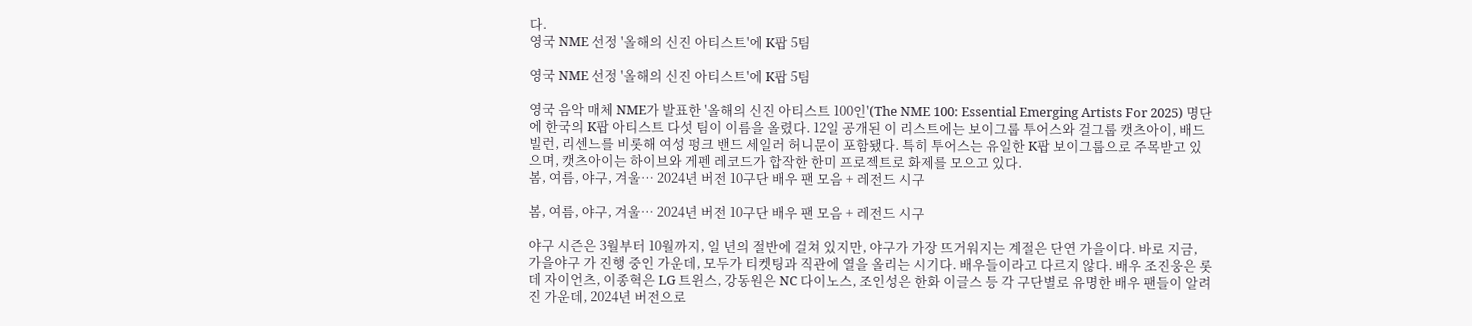다.
영국 NME 선정 '올해의 신진 아티스트'에 K팝 5팀

영국 NME 선정 '올해의 신진 아티스트'에 K팝 5팀

영국 음악 매체 NME가 발표한 '올해의 신진 아티스트 100인'(The NME 100: Essential Emerging Artists For 2025) 명단에 한국의 K팝 아티스트 다섯 팀이 이름을 올렸다. 12일 공개된 이 리스트에는 보이그룹 투어스와 걸그룹 캣츠아이, 배드빌런, 리센느를 비롯해 여성 펑크 밴드 세일러 허니문이 포함됐다. 특히 투어스는 유일한 K팝 보이그룹으로 주목받고 있으며, 캣츠아이는 하이브와 게펜 레코드가 합작한 한미 프로젝트로 화제를 모으고 있다.
봄, 여름, 야구, 겨울… 2024년 버전 10구단 배우 팬 모음 + 레전드 시구

봄, 여름, 야구, 겨울… 2024년 버전 10구단 배우 팬 모음 + 레전드 시구

야구 시즌은 3월부터 10월까지, 일 년의 절반에 걸쳐 있지만, 야구가 가장 뜨거워지는 계절은 단연 가을이다. 바로 지금, 가을야구 가 진행 중인 가운데, 모두가 티켓팅과 직관에 열을 올리는 시기다. 배우들이라고 다르지 않다. 배우 조진웅은 롯데 자이언츠, 이종혁은 LG 트윈스, 강동원은 NC 다이노스, 조인성은 한화 이글스 등 각 구단별로 유명한 배우 팬들이 알려진 가운데, 2024년 버전으로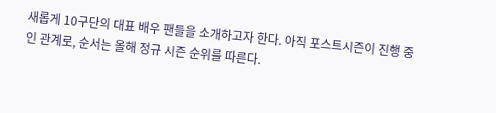새롭게 10구단의 대표 배우 팬들을 소개하고자 한다. 아직 포스트시즌이 진행 중인 관계로, 순서는 올해 정규 시즌 순위를 따른다.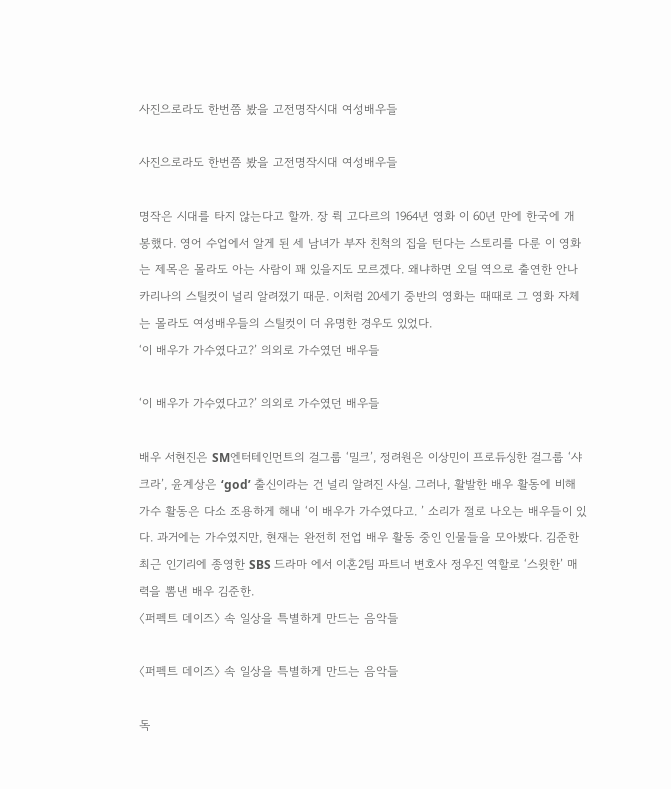사진으로라도 한번쯤 봤을 고전명작시대 여성배우들

사진으로라도 한번쯤 봤을 고전명작시대 여성배우들

명작은 시대를 타지 않는다고 할까. 장 뤽 고다르의 1964년 영화 이 60년 만에 한국에 개봉했다. 영어 수업에서 알게 된 세 남녀가 부자 친척의 집을 턴다는 스토리를 다룬 이 영화는 제목은 몰라도 아는 사람이 꽤 있을지도 모르겠다. 왜냐하면 오딜 역으로 출연한 안나 카리나의 스틸컷이 널리 알려졌기 때문. 이처럼 20세기 중반의 영화는 때때로 그 영화 자체는 몰라도 여성배우들의 스틸컷이 더 유명한 경우도 있었다.
‘이 배우가 가수였다고?’ 의외로 가수였던 배우들

‘이 배우가 가수였다고?’ 의외로 가수였던 배우들

배우 서현진은 SM엔터테인먼트의 걸그룹 ‘밀크’, 정려원은 이상민이 프로듀싱한 걸그룹 ‘샤크라’, 윤계상은 ‘god’ 출신이라는 건 널리 알려진 사실. 그러나, 활발한 배우 활동에 비해 가수 활동은 다소 조용하게 해내 ‘이 배우가 가수였다고. ’ 소리가 절로 나오는 배우들이 있다. 과거에는 가수였지만, 현재는 완전히 전업 배우 활동 중인 인물들을 모아봤다. 김준한 최근 인기리에 종영한 SBS 드라마 에서 이혼2팀 파트너 변호사 정우진 역할로 ‘스윗한’ 매력을 뽐낸 배우 김준한.
〈퍼펙트 데이즈〉 속 일상을 특별하게 만드는 음악들

〈퍼펙트 데이즈〉 속 일상을 특별하게 만드는 음악들

독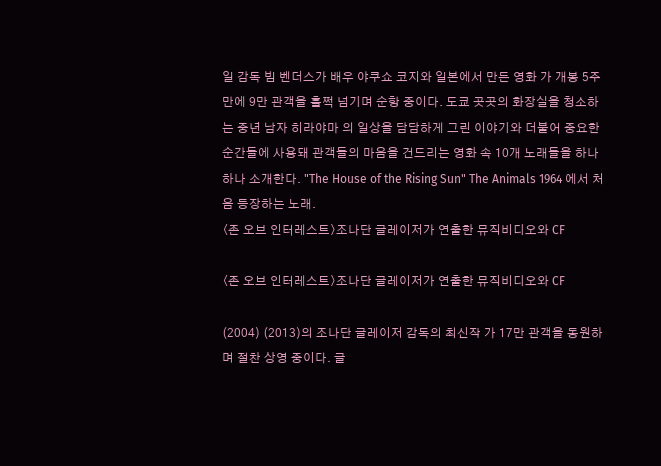일 감독 빔 벤더스가 배우 야쿠쇼 코지와 일본에서 만든 영화 가 개봉 5주 만에 9만 관객을 훌쩍 넘기며 순항 중이다. 도쿄 곳곳의 화장실을 청소하는 중년 남자 히라야마 의 일상을 담담하게 그린 이야기와 더불어 중요한 순간들에 사용돼 관객들의 마음을 건드리는 영화 속 10개 노래들을 하나하나 소개한다. "The House of the Rising Sun" The Animals 1964 에서 처음 등장하는 노래.
〈존 오브 인터레스트〉조나단 글레이저가 연출한 뮤직비디오와 CF

〈존 오브 인터레스트〉조나단 글레이저가 연출한 뮤직비디오와 CF

(2004) (2013)의 조나단 글레이저 감독의 최신작 가 17만 관객을 동원하며 절찬 상영 중이다. 글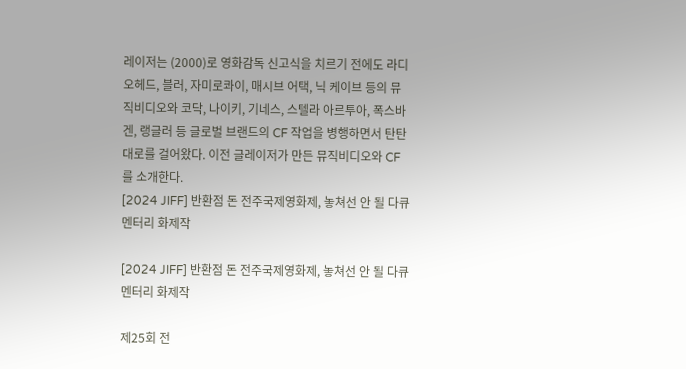레이저는 (2000)로 영화감독 신고식을 치르기 전에도 라디오헤드, 블러, 자미로콰이, 매시브 어택, 닉 케이브 등의 뮤직비디오와 코닥, 나이키, 기네스, 스텔라 아르투아, 폭스바겐, 랭글러 등 글로벌 브랜드의 CF 작업을 병행하면서 탄탄대로를 걸어왔다. 이전 글레이저가 만든 뮤직비디오와 CF를 소개한다.
[2024 JIFF] 반환점 돈 전주국제영화제, 놓쳐선 안 될 다큐멘터리 화제작

[2024 JIFF] 반환점 돈 전주국제영화제, 놓쳐선 안 될 다큐멘터리 화제작

제25회 전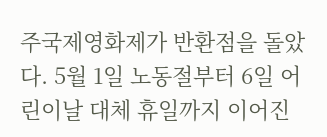주국제영화제가 반환점을 돌았다. 5월 1일 노동절부터 6일 어린이날 대체 휴일까지 이어진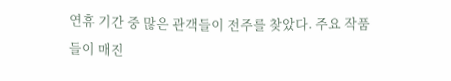연휴 기간 중 많은 관객들이 전주를 찾았다. 주요 작품들이 매진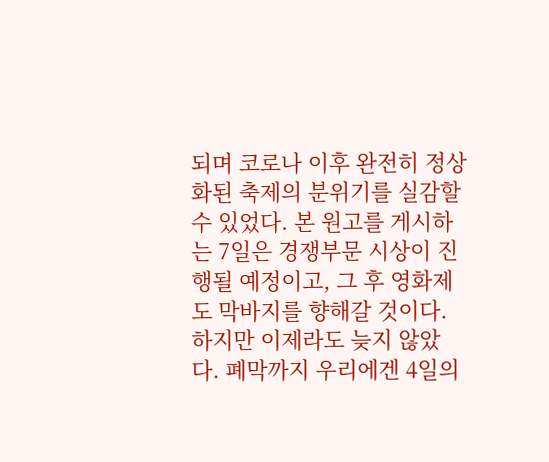되며 코로나 이후 완전히 정상화된 축제의 분위기를 실감할 수 있었다. 본 원고를 게시하는 7일은 경쟁부문 시상이 진행될 예정이고, 그 후 영화제도 막바지를 향해갈 것이다. 하지만 이제라도 늦지 않았다. 폐막까지 우리에겐 4일의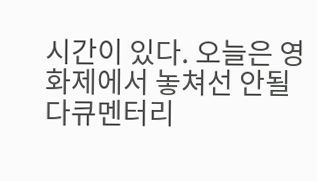시간이 있다. 오늘은 영화제에서 놓쳐선 안될 다큐멘터리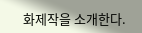화제작을 소개한다.